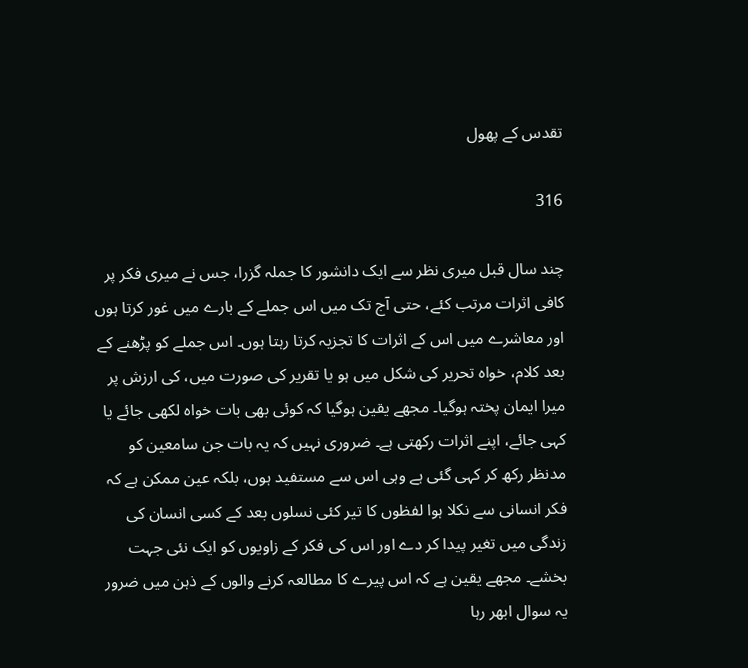تقدس کے پھول

316

چند سال قبل میری نظر سے ایک دانشور کا جملہ گزرا، جس نے میری فکر پر کافی اثرات مرتب کئے، حتی آج تک میں اس جملے کے بارے میں غور کرتا ہوں اور معاشرے میں اس کے اثرات کا تجزیہ کرتا رہتا ہوں۔ اس جملے کو پڑھنے کے بعد کلام، خواہ تحریر کی شکل میں ہو یا تقریر کی صورت میں، کی ارزش پر میرا ایمان پختہ ہوگیا۔ مجھے یقین ہوگیا کہ کوئی بھی بات خواہ لکھی جائے یا کہی جائے، اپنے اثرات رکھتی ہے۔ ضروری نہیں کہ یہ بات جن سامعین کو مدنظر رکھ کر کہی گئی ہے وہی اس سے مستفید ہوں، بلکہ عین ممکن ہے کہ فکر انسانی سے نکلا ہوا لفظوں کا تیر کئی نسلوں بعد کے کسی انسان کی زندگی میں تغیر پیدا کر دے اور اس کی فکر کے زاویوں کو ایک نئی جہت بخشے۔ مجھے یقین ہے کہ اس پیرے کا مطالعہ کرنے والوں کے ذہن میں ضرور یہ سوال ابھر رہا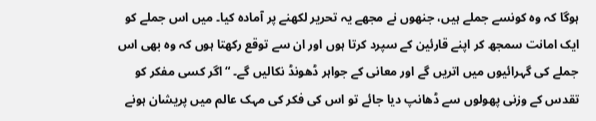ہوگا کہ وہ کونسے جملے ہیں، جنھوں نے مجھے یہ تحریر لکھنے پر آمادہ کیا۔ میں اس جملے کو ایک امانت سمجھ کر اپنے قارئین کے سپرد کرتا ہوں اور ان سے توقع رکھتا ہوں کہ وہ بھی اس جملے کی گہرائیوں میں اتریں گے اور معانی کے جواہر ڈھونڈ نکالیں گے۔ “اگر کسی مفکر کو تقدس کے وزنی پھولوں سے ڈھانپ دیا جائے تو اس کی فکر کی مہک عالم میں پریشان ہونے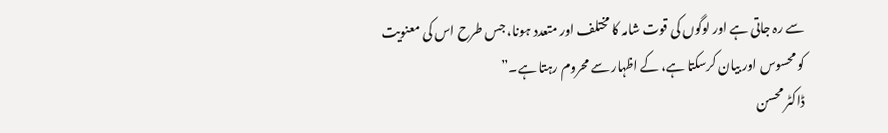سے رہ جاتی ہے اور لوگوں کی قوت شامہ کا مختلف اور متعدد ہونا، جس طرح اس کی معنویت کو محسوس اور بیان کرسکتا ہے، کے اظہار سے محروم رہتا ہے۔”
ڈاکٹر محسن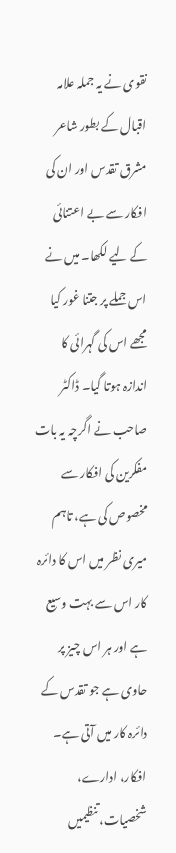نقوی نے یہ جملہ علامہ اقبال کے بطور شاعر مشرق تقدس اور ان کی افکار سے بے اعتنائی کے لیے لکھا۔ میں نے اس جملے پر جتنا غور کیا مجھے اس کی گہرائی کا اندازہ ہوتا گیا۔ ڈاکٹر صاحب نے اگرچہ یہ بات مفکرین کی افکار سے مخصوص کی ہے، تاہم میری نظر میں اس کا دائرہ کار اس سے بہت وسیع ہے اور ہر اس چیز پر حاوی ہے جو تقدس کے دائرہ کار میں آتی ہے۔ افکار، ادارے، شخصیات، تنظیمیں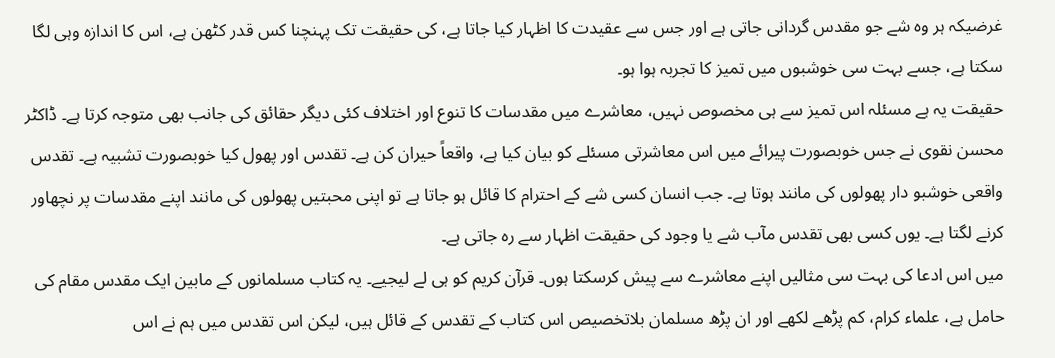غرضیکہ ہر وہ شے جو مقدس گردانی جاتی ہے اور جس سے عقیدت کا اظہار کیا جاتا ہے، کی حقیقت تک پہنچنا کس قدر کٹھن ہے، اس کا اندازہ وہی لگا سکتا ہے، جسے بہت سی خوشبوں میں تمیز کا تجربہ ہوا ہو۔
حقیقت یہ ہے مسئلہ اس تمیز سے ہی مخصوص نہیں، معاشرے میں مقدسات کا تنوع اور اختلاف کئی دیگر حقائق کی جانب بھی متوجہ کرتا ہے۔ ڈاکٹر محسن نقوی نے جس خوبصورت پیرائے میں اس معاشرتی مسئلے کو بیان کیا ہے، واقعاً حیران کن ہے۔ تقدس اور پھول کیا خوبصورت تشبیہ ہے۔ تقدس واقعی خوشبو دار پھولوں کی مانند ہوتا ہے۔ جب انسان کسی شے کے احترام کا قائل ہو جاتا ہے تو اپنی محبتیں پھولوں کی مانند اپنے مقدسات پر نچھاور کرنے لگتا ہے۔ یوں کسی بھی تقدس مآب شے یا وجود کی حقیقت اظہار سے رہ جاتی ہے۔
میں اس ادعا کی بہت سی مثالیں اپنے معاشرے سے پیش کرسکتا ہوں۔ قرآن کریم کو ہی لے لیجیے۔ یہ کتاب مسلمانوں کے مابین ایک مقدس مقام کی حامل ہے، علماء کرام، کم پڑھے لکھے اور ان پڑھ مسلمان بلاتخصیص اس کتاب کے تقدس کے قائل ہیں، لیکن اس تقدس میں ہم نے اس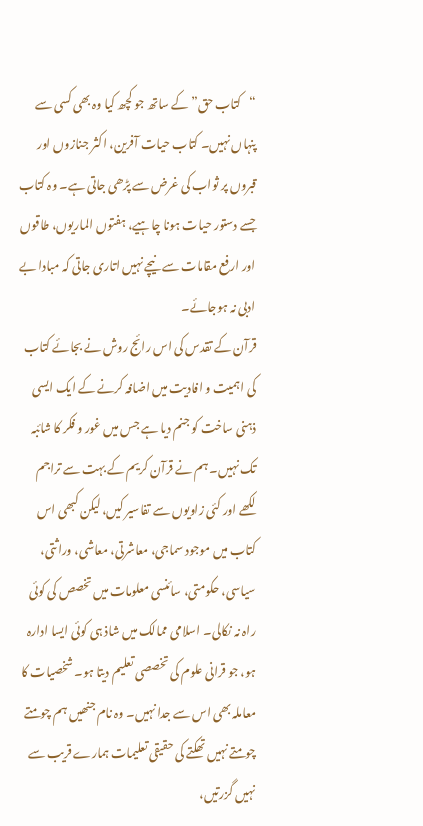“کتاب حق” کے ساتھ جو کچھ کیا وہ بھی کسی سے پنہاں نہیں۔ کتاب حیات آفرین، اکثر جنازوں اور قبروں پر ثواب کی غرض سے پڑھی جاتی ہے۔ وہ کتاب جسے دستور حیات ہونا چاہیے، ہفتوں الماریوں، طاقوں اور ارفع مقامات سے نیچے نہیں اتاری جاتی کہ مبادا بے ادبی نہ ہوجائے۔
قرآن کے تقدس کی اس رائج روش نے بجائے کتاب کی اہمیت و افادیت میں اضافہ کرنے کے ایک ایسی ذہنی ساخت کو جنم دیا ہے جس میں غور و فکر کا شائبہ تک نہیں۔ ہم نے قرآن کریم کے بہت سے تراجم لکھے اور کئی زاویوں سے تفاسیر کیں، لیکن کبھی اس کتاب میں موجود سماجی، معاشرتی، معاشی، وراثتی، سیاسی، حکومتی، سائنسی معلومات میں تخصص کی کوئی راہ نہ نکالی۔ اسلامی ممالک میں شاذ ہی کوئی ایسا ادارہ ہو، جو قرانی علوم کی تخصصی تعلیم دیتا ہو۔ شخصیات کا معاملہ بھی اس سے جدا نہیں۔ وہ نام جنھیں ہم چومتے چومتے نہیں تھکتے کی حقیقی تعلیمات ہمارے قریب سے نہیں گزرتیں،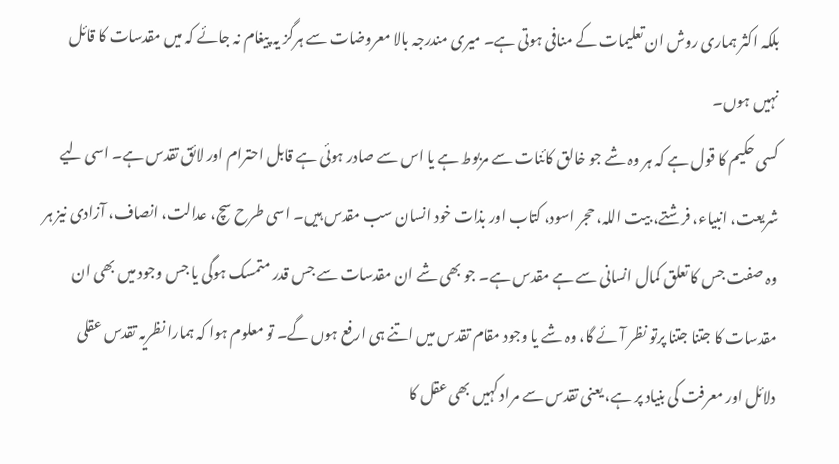بلکہ اکثر ہماری روش ان تعلیمات کے منافی ہوتی ہے۔ میری مندرجہ بالا معروضات سے ہرگز یہ پیغام نہ جائے کہ میں مقدسات کا قائل نہیں ہوں۔
کسی حکیم کا قول ہے کہ ہر وہ شے جو خالق کائنات سے مربوط ہے یا اس سے صادر ہوئی ہے قابل احترام اور لائق تقدس ہے۔ اسی لیے شریعت، انبیاء، فرشتے، بیت اللہ، حجر اسود، کتاب اور بذات خود انسان سب مقدس ہیں۔ اسی طرح سچ، عدالت، انصاف، آزادی نیز ہر وہ صفت جس کا تعلق کمال انسانی سے ہے مقدس ہے۔ جو بھی شے ان مقدسات سے جس قدر متمسک ہوگی یا جس وجود میں بھی ان مقدسات کا جتنا جتنا پرتو نظر آئے گا، وہ شے یا وجود مقام تقدس میں اتنے ہی ارفع ہوں گے۔ تو معلوم ہوا کہ ہمارا نظریہ تقدس عقلی دلائل اور معرفت کی بنیاد پر ہے، یعنی تقدس سے مراد کہیں بھی عقل کا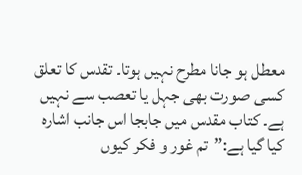معطل ہو جانا مطرح نہیں ہوتا۔ تقدس کا تعلق کسی صورت بھی جہل یا تعصب سے نہیں ہے۔ کتاب مقدس میں جابجا اس جانب اشارہ کیا گیا ہے:”تم غور و فکر کیوں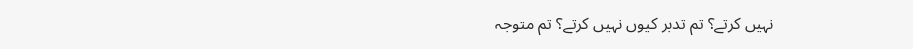نہیں کرتے؟ تم تدبر کیوں نہیں کرتے؟ تم متوجہ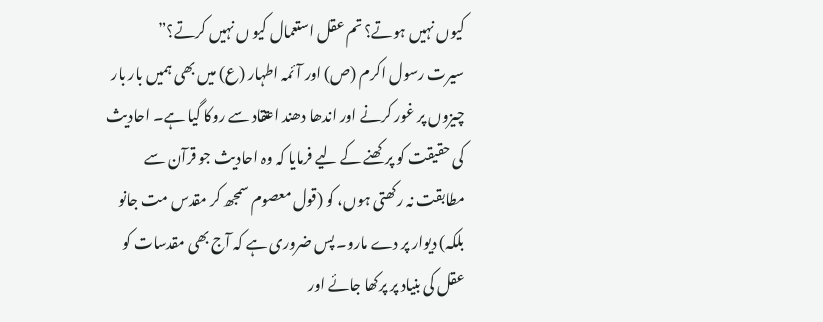کیوں نہیں ہوتے؟ تم عقل استعمال کیو ں نہیں کرتے؟”
سیرت رسول اکرم (ص) اور آئمہ اطہار (ع) میں بھی ہمیں بار بار چیزوں پر غور کرنے اور اندھا دھند اعتقاد سے روکا گیا ہے۔ احادیث کی حقیقت کو پرکھنے کے لیے فرمایا کہ وہ احادیث جو قرآن سے مطابقت نہ رکھتی ہوں، کو (قول معصوم سمجھ کر مقدس مت جانو بلکہ) دیوار پر دے مارو۔ پس ضروری ہے کہ آج بھی مقدسات کو عقل کی بنیاد پر پرکھا جائے اور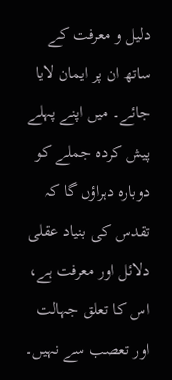دلیل و معرفت کے ساتھ ان پر ایمان لایا جائے۔ میں اپنے پہلے پیش کردہ جملے کو دوبارہ دہراؤں گا کہ تقدس کی بنیاد عقلی دلائل اور معرفت ہے، اس کا تعلق جہالت اور تعصب سے نہیں۔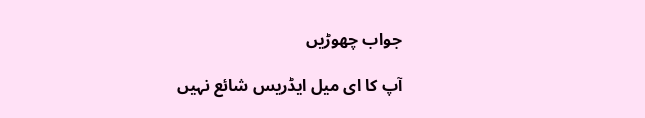جواب چھوڑیں

آپ کا ای میل ایڈریس شائع نہیں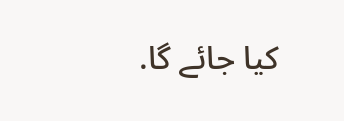کیا جائے گا.